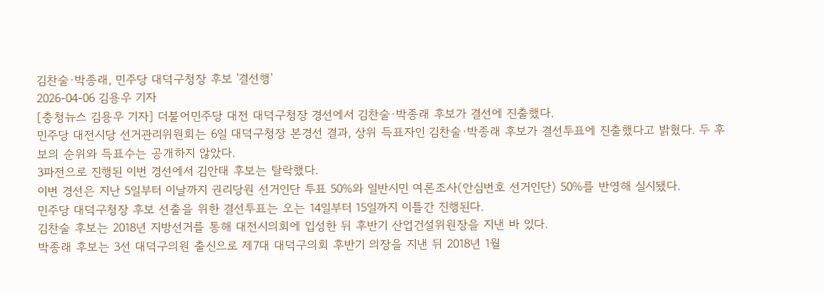김찬술·박종래, 민주당 대덕구청장 후보 '결선행'
2026-04-06 김용우 기자
[충청뉴스 김용우 기자] 더불어민주당 대전 대덕구청장 경선에서 김찬술·박종래 후보가 결선에 진출했다.
민주당 대전시당 선거관리위원회는 6일 대덕구청장 본경선 결과, 상위 득표자인 김찬술·박종래 후보가 결선투표에 진출했다고 밝혔다. 두 후보의 순위와 득표수는 공개하지 않았다.
3파전으로 진행된 이번 경선에서 김안태 후보는 탈락했다.
이번 경선은 지난 5일부터 이날까지 권리당원 선거인단 투표 50%와 일반시민 여론조사(안심번호 선거인단) 50%를 반영해 실시됐다.
민주당 대덕구청장 후보 선출을 위한 결선투표는 오는 14일부터 15일까지 이틀간 진행된다.
김찬술 후보는 2018년 지방선거를 통해 대전시의회에 입성한 뒤 후반기 산업건설위원장을 지낸 바 있다.
박종래 후보는 3선 대덕구의원 출신으로 제7대 대덕구의회 후반기 의장을 지낸 뒤 2018년 1월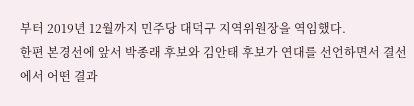부터 2019년 12월까지 민주당 대덕구 지역위원장을 역임했다.
한편 본경선에 앞서 박종래 후보와 김안태 후보가 연대를 선언하면서 결선에서 어떤 결과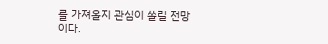를 가져올지 관심이 쏠릴 전망이다.